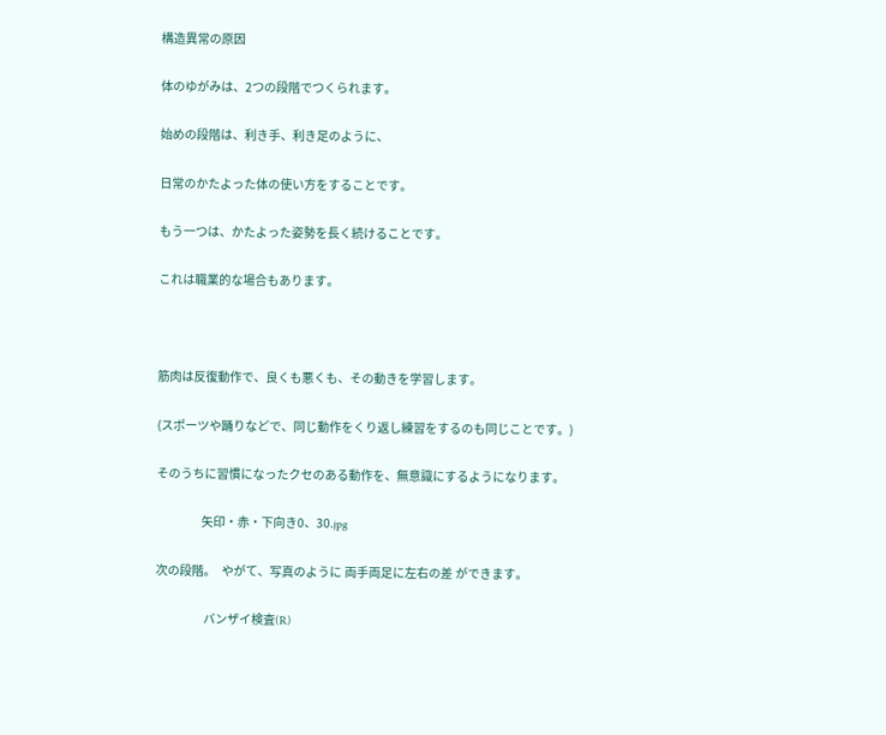構造異常の原因

体のゆがみは、2つの段階でつくられます。

始めの段階は、利き手、利き足のように、

日常のかたよった体の使い方をすることです。

もう一つは、かたよった姿勢を長く続けることです。

これは職業的な場合もあります。



筋肉は反復動作で、良くも悪くも、その動きを学習します。

(スポーツや踊りなどで、同じ動作をくり返し練習をするのも同じことです。)

そのうちに習慣になったクセのある動作を、無意識にするようになります。

               矢印・赤・下向き0、30.jpg

次の段階。  やがて、写真のように 両手両足に左右の差 ができます。

                バンザイ検査(R)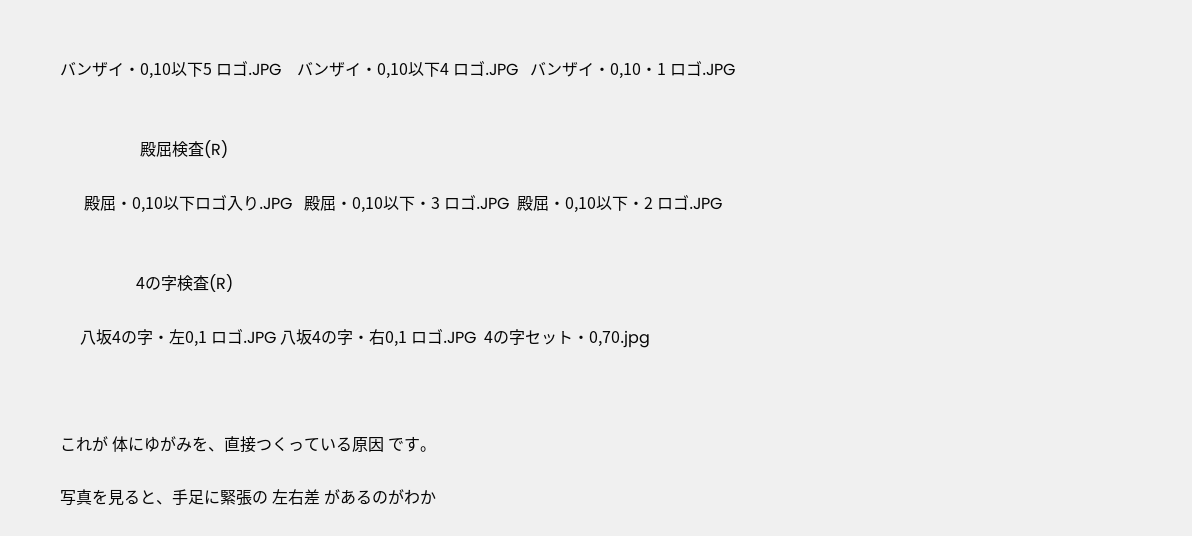バンザイ・0,10以下5 ロゴ.JPG    バンザイ・0,10以下4 ロゴ.JPG   バンザイ・0,10・1 ロゴ.JPG


                    殿屈検査(R)

      殿屈・0,10以下ロゴ入り.JPG   殿屈・0,10以下・3 ロゴ.JPG  殿屈・0,10以下・2 ロゴ.JPG


                   4の字検査(R)

     八坂4の字・左0,1 ロゴ.JPG 八坂4の字・右0,1 ロゴ.JPG  4の字セット・0,70.jpg



これが 体にゆがみを、直接つくっている原因 です。

写真を見ると、手足に緊張の 左右差 があるのがわか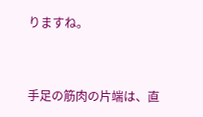りますね。



手足の筋肉の片端は、直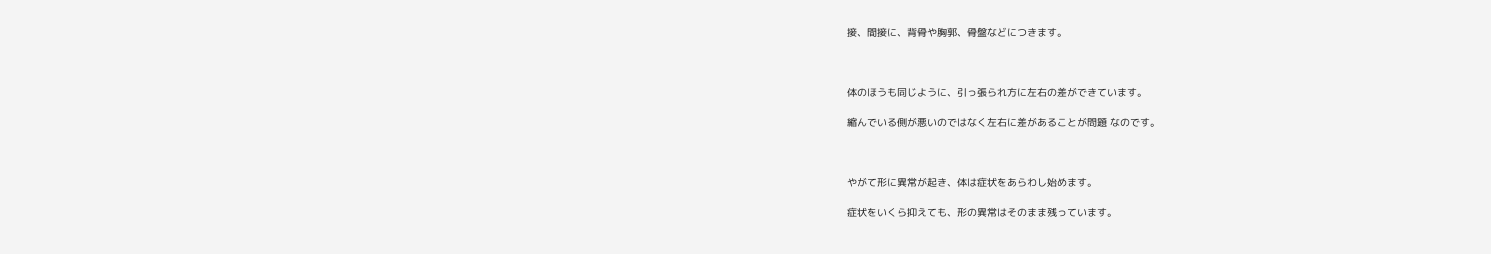接、間接に、背骨や胸郭、骨盤などにつきます。



体のほうも同じように、引っ張られ方に左右の差ができています。

縮んでいる側が悪いのではなく左右に差があることが問題 なのです。



やがて形に異常が起き、体は症状をあらわし始めます。

症状をいくら抑えても、形の異常はそのまま残っています。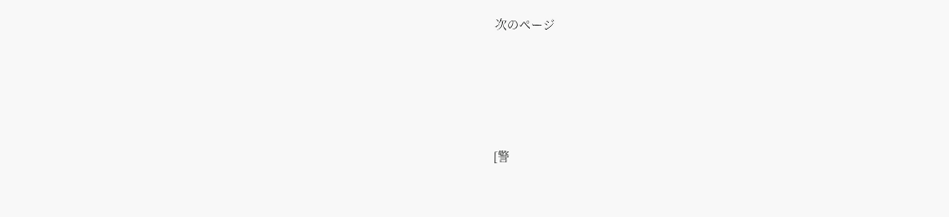次のページ





[警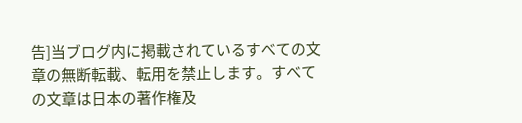告]当ブログ内に掲載されているすべての文章の無断転載、転用を禁止します。すべての文章は日本の著作権及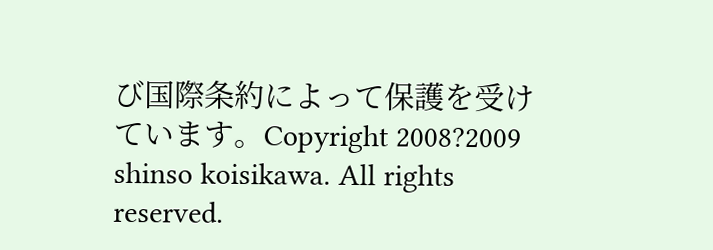び国際条約によって保護を受けています。Copyright 2008?2009 shinso koisikawa. All rights reserved.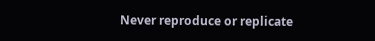Never reproduce or replicate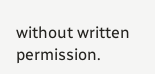without written permission.